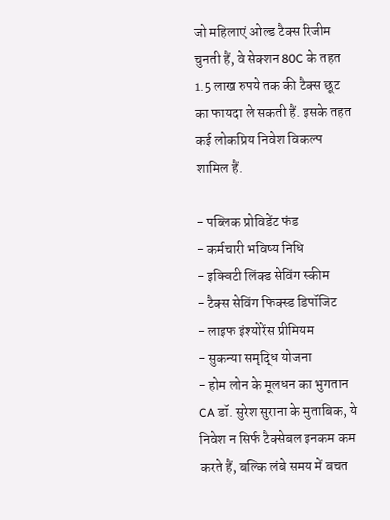जो महिलाएं ओल्ड टैक्स रिजीम चुनती हैं, वे सेक्शन 80C के तहत 1.5 लाख रुपये तक की टैक्स छूट का फायदा ले सकती हैं. इसके तहत कई लोकप्रिय निवेश विकल्प शामिल हैं.

- पब्लिक प्रोविडेंट फंड
- कर्मचारी भविष्य निधि
- इक्विटी लिंक्ड सेविंग स्कीम
- टैक्स सेविंग फिक्स्ड डिपॉजिट
- लाइफ इंश्योरेंस प्रीमियम
- सुकन्या समृद्धि योजना
- होम लोन के मूलधन का भुगतान
CA डॉ. सुरेश सुराना के मुताबिक, ये निवेश न सिर्फ टैक्सेबल इनकम कम करते हैं, बल्कि लंबे समय में बचत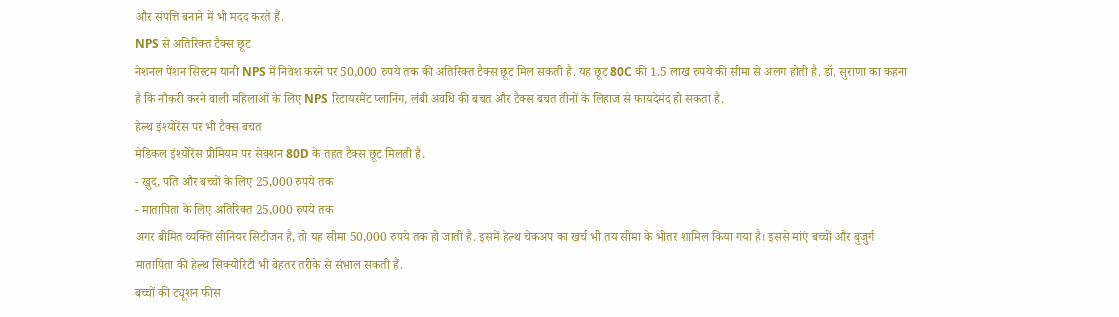और संपत्ति बनाने में भी मदद करते हैं.
NPS से अतिरिक्त टैक्स छूट
नेशनल पेंशन सिस्टम यानी NPS में निवेश करने पर 50,000 रुपये तक की अतिरिक्त टैक्स छूट मिल सकती है. यह छूट 80C की 1.5 लाख रुपये की सीमा से अलग होती है. डॉ. सुराणा का कहना है कि नौकरी करने वाली महिलाओं के लिए NPS रिटायरमेंट प्लानिंग, लंबी अवधि की बचत और टैक्स बचत तीनों के लिहाज से फायदेमंद हो सकता है.
हेल्थ इंश्योरेंस पर भी टैक्स बचत
मेडिकल इंश्योरेंस प्रीमियम पर सेक्शन 80D के तहत टैक्स छूट मिलती है.
- खुद, पति और बच्चों के लिए 25,000 रुपये तक
- मातापिता के लिए अतिरिक्त 25,000 रुपये तक
अगर बीमित व्यक्ति सीनियर सिटीजन है, तो यह सीमा 50,000 रुपये तक हो जाती है. इसमें हेल्थ चेकअप का खर्च भी तय सीमा के भीतर शामिल किया गया है। इससे मांएं बच्चों और बुजुर्ग मातापिता की हेल्थ सिक्योरिटी भी बेहतर तरीके से संभाल सकती हैं.
बच्चों की ट्यूशन फीस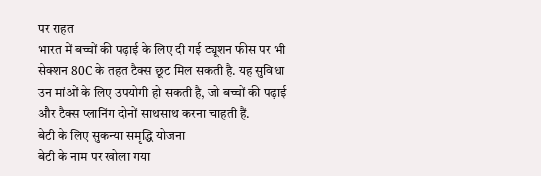पर राहत
भारत में बच्चों की पढ़ाई के लिए दी गई ट्यूशन फीस पर भी सेक्शन 80C के तहत टैक्स छूट मिल सकती है. यह सुविधा उन मांओं के लिए उपयोगी हो सकती है, जो बच्चों की पढ़ाई और टैक्स प्लानिंग दोनों साथसाथ करना चाहती हैं.
बेटी के लिए सुकन्या समृद्धि योजना
बेटी के नाम पर खोला गया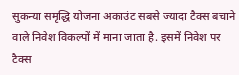सुकन्या समृद्धि योजना अकाउंट सबसे ज्यादा टैक्स बचाने वाले निवेश विकल्पों में माना जाता है. इसमें निवेश पर टैक्स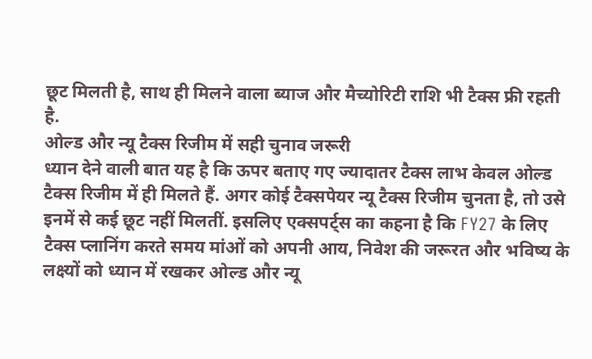छूट मिलती है, साथ ही मिलने वाला ब्याज और मैच्योरिटी राशि भी टैक्स फ्री रहती है.
ओल्ड और न्यू टैक्स रिजीम में सही चुनाव जरूरी
ध्यान देने वाली बात यह है कि ऊपर बताए गए ज्यादातर टैक्स लाभ केवल ओल्ड टैक्स रिजीम में ही मिलते हैं. अगर कोई टैक्सपेयर न्यू टैक्स रिजीम चुनता है, तो उसे इनमें से कई छूट नहीं मिलतीं. इसलिए एक्सपर्ट्स का कहना है कि FY27 के लिए टैक्स प्लानिंग करते समय मांओं को अपनी आय, निवेश की जरूरत और भविष्य के लक्ष्यों को ध्यान में रखकर ओल्ड और न्यू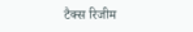टैक्स रिजीम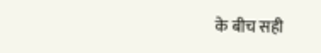के बीच सही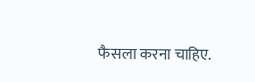फैसला करना चाहिए.